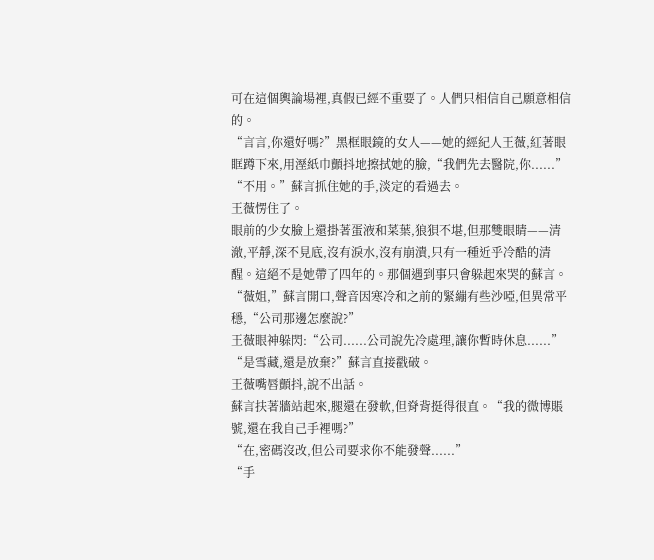可在這個輿論場裡,真假已經不重要了。人們只相信自己願意相信的。
“言言,你還好嗎?”黑框眼鏡的女人——她的經紀人王薇,紅著眼眶蹲下來,用溼紙巾顫抖地擦拭她的臉,“我們先去醫院,你......”
“不用。”蘇言抓住她的手,淡定的看過去。
王薇愣住了。
眼前的少女臉上還掛著蛋液和菜葉,狼狽不堪,但那雙眼睛——清澈,平靜,深不見底,沒有淚水,沒有崩潰,只有一種近乎冷酷的清醒。這絕不是她帶了四年的。那個遇到事只會躲起來哭的蘇言。
“薇姐,”蘇言開口,聲音因寒冷和之前的緊繃有些沙啞,但異常平穩,“公司那邊怎麼說?”
王薇眼神躲閃:“公司......公司說先冷處理,讓你暫時休息......”
“是雪藏,還是放棄?”蘇言直接戳破。
王薇嘴唇顫抖,說不出話。
蘇言扶著牆站起來,腿還在發軟,但脊背挺得很直。“我的微博賬號,還在我自己手裡嗎?”
“在,密碼沒改,但公司要求你不能發聲......”
“手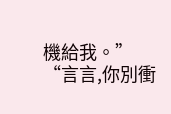機給我。”
“言言,你別衝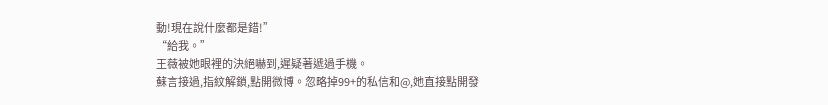動!現在說什麼都是錯!”
“給我。”
王薇被她眼裡的決絕嚇到,遲疑著遞過手機。
蘇言接過,指紋解鎖,點開微博。忽略掉99+的私信和@,她直接點開發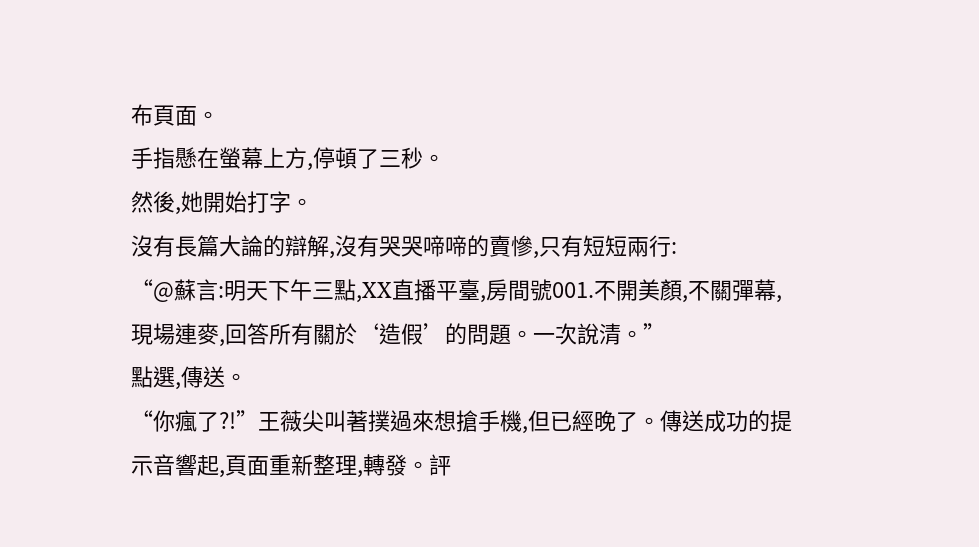布頁面。
手指懸在螢幕上方,停頓了三秒。
然後,她開始打字。
沒有長篇大論的辯解,沒有哭哭啼啼的賣慘,只有短短兩行:
“@蘇言:明天下午三點,XX直播平臺,房間號001.不開美顏,不關彈幕,現場連麥,回答所有關於‘造假’的問題。一次說清。”
點選,傳送。
“你瘋了?!”王薇尖叫著撲過來想搶手機,但已經晚了。傳送成功的提示音響起,頁面重新整理,轉發。評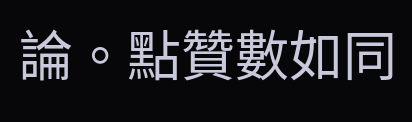論。點贊數如同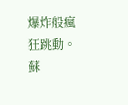爆炸般瘋狂跳動。
蘇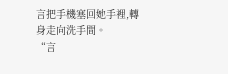言把手機塞回她手裡,轉身走向洗手間。
“言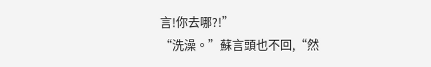言!你去哪?!”
“洗澡。”蘇言頭也不回,“然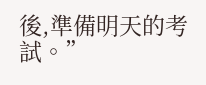後,準備明天的考試。”